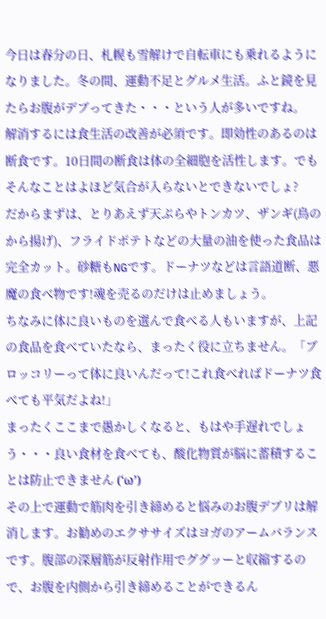今日は春分の日、札幌も雪解けで自転車にも乗れるようになりました。冬の間、運動不足とグルメ生活。ふと鏡を見たらお腹がデブってきた・・・という人が多いですね。
解消するには食生活の改善が必須です。即効性のあるのは断食です。10日間の断食は体の全細胞を活性します。でもそんなことはよほど気合が入らないとできないでしょ?
だからまずは、とりあえず天ぷらやトンカツ、ザンギ(鳥のから揚げ)、フライドポテトなどの大量の油を使った食品は完全カット。砂糖もNGです。ドーナツなどは言語道断、悪魔の食べ物です!魂を売るのだけは止めましょう。
ちなみに体に良いものを選んで食べる人もいますが、上記の食品を食べていたなら、まったく役に立ちません。「ブロッコリーって体に良いんだって!これ食べればドーナツ食べても平気だよね!」
まったくここまで愚かしくなると、もはや手遅れでしょう・・・良い食材を食べても、酸化物質が脳に蓄積することは防止できません (‘ω’)
その上で運動で筋肉を引き締めると悩みのお腹デブリは解消します。お勧めのエクササイズはヨガのアームバランスです。腹部の深層筋が反射作用でググッーと収縮するので、お腹を内側から引き締めることができるん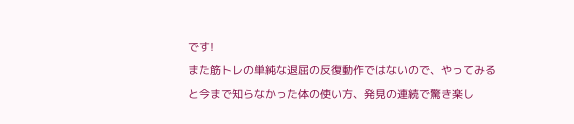です!
また筋トレの単純な退屈の反復動作ではないので、やってみると今まで知らなかった体の使い方、発見の連続で驚き楽し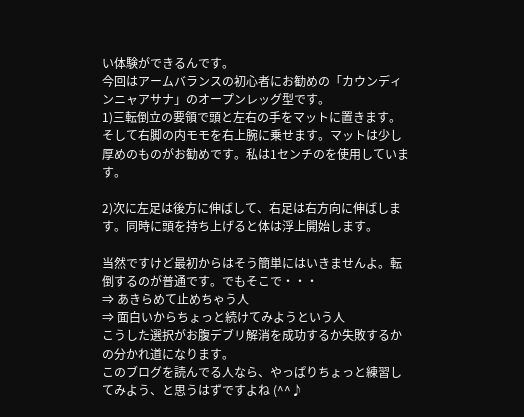い体験ができるんです。
今回はアームバランスの初心者にお勧めの「カウンディンニャアサナ」のオープンレッグ型です。
1)三転倒立の要領で頭と左右の手をマットに置きます。そして右脚の内モモを右上腕に乗せます。マットは少し厚めのものがお勧めです。私は1センチのを使用しています。

2)次に左足は後方に伸ばして、右足は右方向に伸ばします。同時に頭を持ち上げると体は浮上開始します。

当然ですけど最初からはそう簡単にはいきませんよ。転倒するのが普通です。でもそこで・・・
⇒ あきらめて止めちゃう人
⇒ 面白いからちょっと続けてみようという人
こうした選択がお腹デブリ解消を成功するか失敗するかの分かれ道になります。
このブログを読んでる人なら、やっぱりちょっと練習してみよう、と思うはずですよね (^^♪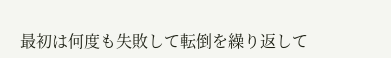最初は何度も失敗して転倒を繰り返して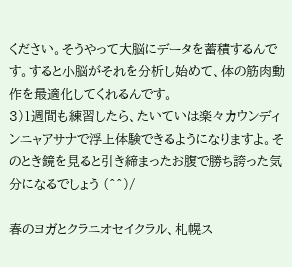ください。そうやって大脳にデータを蓄積するんです。すると小脳がそれを分析し始めて、体の筋肉動作を最適化してくれるんです。
3)1週間も練習したら、たいていは楽々カウンディンニャアサナで浮上体験できるようになりますよ。そのとき鏡を見ると引き締まったお腹で勝ち誇った気分になるでしょう (^^)/

春のヨガとクラニオセイクラル、札幌ス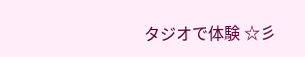タジオで体験 ☆彡